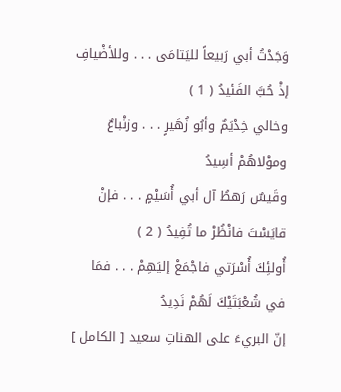وَجَدْتُ أبي رَبيعاً لليَتامَى . . . وللأضْيافِ إذْ حُبَّ الفَئيدُ ( 1 )
وخالي خِدْيَمٌ وأبُو زُهَيرٍ . . . وزنْباعٌ وموْلاهُمْ أسِيدُ
وقَيسٌ رَهطُ آل أبي أُسَيْمٍ . . . فإنْ قايَسْتَ فانْظُرْ ما تُفِيدُ ( 2 )
أُولئِكَ أُسْرَتي فاجْمَعْ إليَهِمْ . . . فمَا في شُعْبَتَيْكَ لَهُمْ نَدِيدُ
إنّ البريءَ على الهناتِ سعيد [ الكامل ]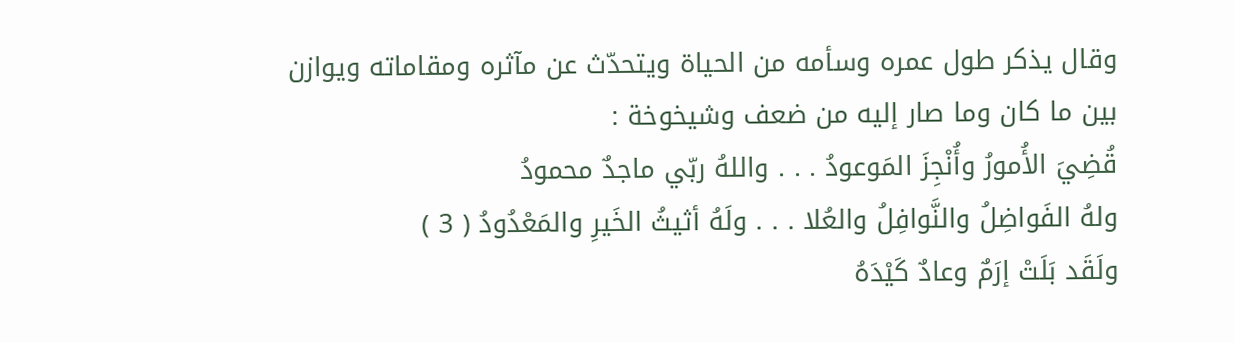وقال يذكر طول عمره وسأمه من الحياة ويتحدّث عن مآثره ومقاماته ويوازن بين ما كان وما صار إليه من ضعف وشيخوخة :
قُضِيَ الأُمورُ وأُنْجِزَ المَوعودُ . . . واللهُ ربّي ماجدٌ محمودُ
ولهُ الفَواضِلُ والنَّوافِلُ والعُلا . . . ولَهُ أثيثُ الخَيرِ والمَعْدُودُ ( 3 )
ولَقَد بَلَتْ إرَمٌ وعادٌ كَيْدَهُ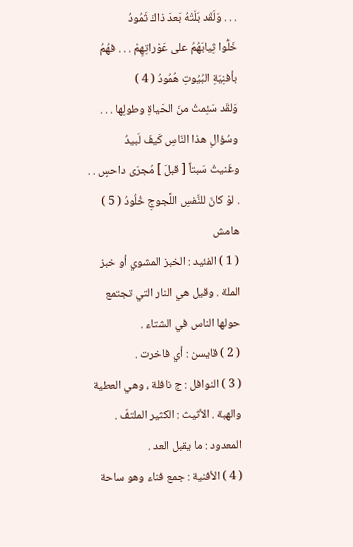. . . وَلَقَد بَلَتْهُ بَعدَ ذاكَ ثَمُودُ
خَلُّوا ثِيابَهُمُ على عَوْراتِهِمْ . . . فهُمُ بأفنِيَةِ البُيُوتِ هُمُودُ ( 4 )
وَلقَد سَئِمتُ منَ الحَياةِ وطولِها . . . وسُؤالِ هذا النّاسِ كَيفَ لَبيدُ
وغَنيتُ سَبتاً [ قبلَ ] مُجرَى داحسٍ . . . لوْ كانَ للنَّفسِ اللَّجوجِ خُلُودُ ( 5 )
هامش
( 1 ) الفئيد : الخبز المشوي أو خبز الملة . وقيل هي النار التي تجتمع حولها الناس في الشتاء .
( 2 ) قايسن : أي فاخرت .
( 3 ) النوافل : ج نافلة ، وهي العطية والهبة . الأثيث : الكثير الملتفّ . المعدود : ما يقبل العد .
( 4 ) الأفنية : جمع فناء وهو ساحة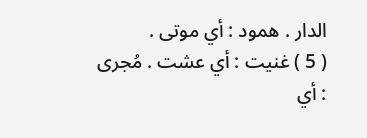الدار . همود : أي موتى .
( 5 ) غنيت : أي عشت . مُجرى : أي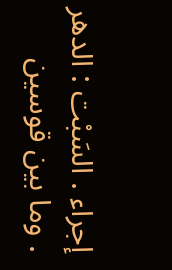إجراء . السَبْت : الدهر . وما بين قوسين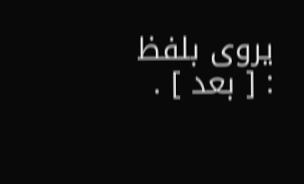يروى بلفظ : [ بعد ] .